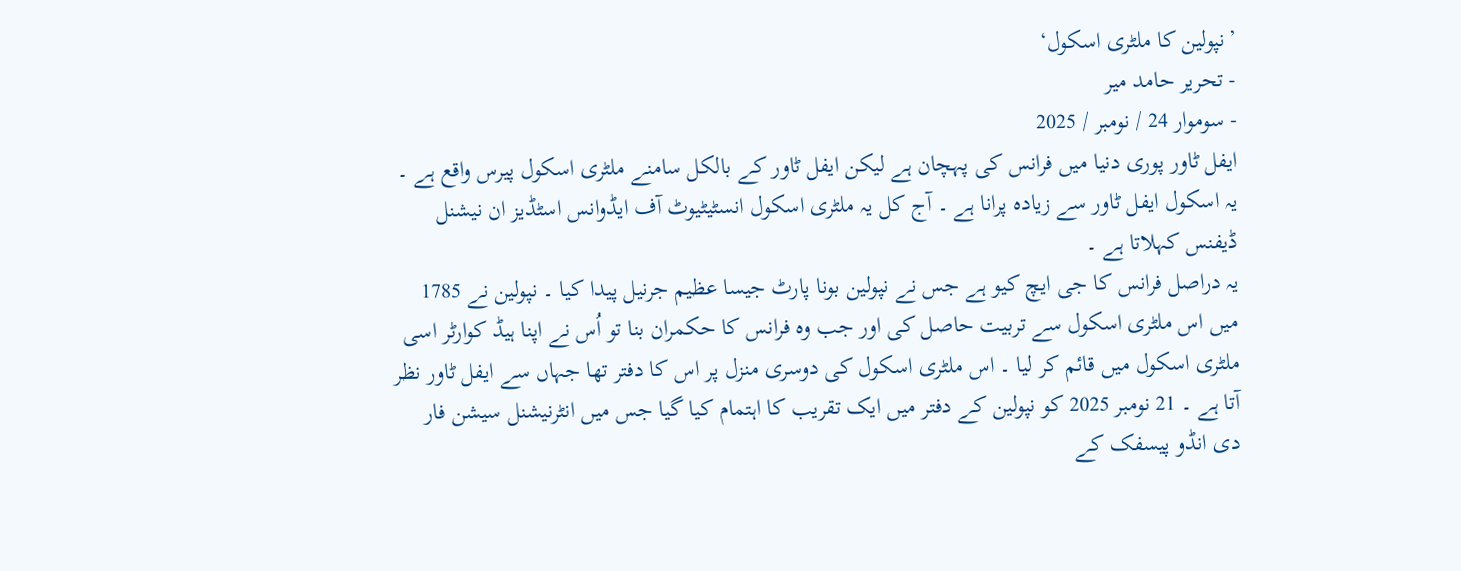’نپولین کا ملٹری اسکول‘
- تحریر حامد میر
- سوموار 24 / نومبر / 2025
ایفل ٹاور پوری دنیا میں فرانس کی پہچان ہے لیکن ایفل ٹاور کے بالکل سامنے ملٹری اسکول پیرس واقع ہے ۔ یہ اسکول ایفل ٹاور سے زیادہ پرانا ہے ۔ آج کل یہ ملٹری اسکول انسٹیٹیوٹ آف ایڈوانس اسٹڈیز ان نیشنل ڈیفنس کہلاتا ہے ۔
یہ دراصل فرانس کا جی ایچ کیو ہے جس نے نپولین بونا پارٹ جیسا عظیم جرنیل پیدا کیا ۔ نپولین نے 1785 میں اس ملٹری اسکول سے تربیت حاصل کی اور جب وہ فرانس کا حکمران بنا تو اُس نے اپنا ہیڈ کوارٹر اسی ملٹری اسکول میں قائم کر لیا ۔ اس ملٹری اسکول کی دوسری منزل پر اس کا دفتر تھا جہاں سے ایفل ٹاور نظر آتا ہے ۔ 21 نومبر 2025 کو نپولین کے دفتر میں ایک تقریب کا اہتمام کیا گیا جس میں انٹرنیشنل سیشن فار دی انڈو پیسفک کے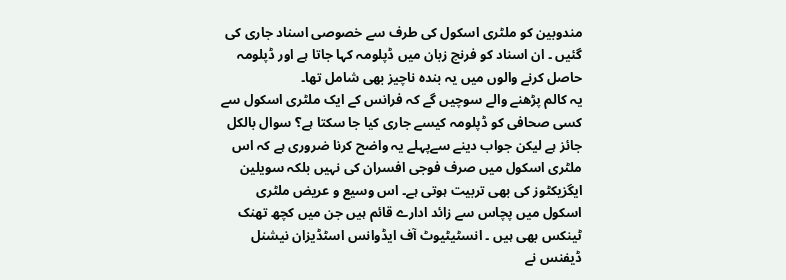مندوبین کو ملٹری اسکول کی طرف سے خصوصی اسناد جاری کی گئیں ۔ ان اسناد کو فرنچ زبان میں ڈپلومہ کہا جاتا ہے اور ڈپلومہ حاصل کرنے والوں میں یہ بندہ ناچیز بھی شامل تھا۔
یہ کالم پڑھنے والے سوچیں گے کہ فرانس کے ایک ملٹری اسکول سے کسی صحافی کو ڈپلومہ کیسے جاری کیا جا سکتا ہے؟ سوال بالکل جائز ہے لیکن جواب دینے سےپہلے یہ واضح کرنا ضروری ہے کہ اس ملٹری اسکول میں صرف فوجی افسران کی نہیں بلکہ سویلین ایگزیکٹوز کی بھی تربیت ہوتی ہے۔ اس وسیع و عریض ملٹری اسکول میں پچاس سے زائد ادارے قائم ہیں جن میں کچھ تھنک ٹینکس بھی ہیں ۔ انسٹیٹیوٹ آف ایڈوانس اسٹڈیزان نیشنل ڈیفنس نے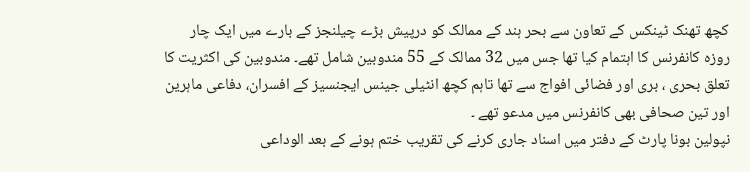کچھ تھنک ٹینکس کے تعاون سے بحر ہند کے ممالک کو درپیش بڑے چیلنجز کے بارے میں ایک چار روزہ کانفرنس کا اہتمام کیا تھا جس میں 32 ممالک کے 55 مندوبین شامل تھے۔ مندوبین کی اکثریت کا تعلق بحری ، بری اور فضائی افواج سے تھا تاہم کچھ انٹیلی جینس ایجنسیز کے افسران، دفاعی ماہرین اور تین صحافی بھی کانفرنس میں مدعو تھے ۔
نپولین بونا پارٹ کے دفتر میں اسناد جاری کرنے کی تقریب ختم ہونے کے بعد الوداعی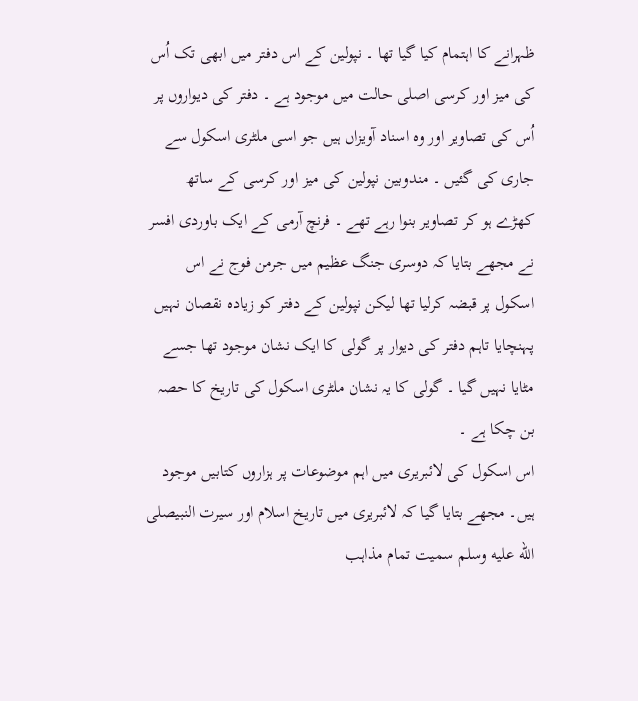ظہرانے کا اہتمام کیا گیا تھا ۔ نپولین کے اس دفتر میں ابھی تک اُس کی میز اور کرسی اصلی حالت میں موجود ہے ۔ دفتر کی دیواروں پر اُس کی تصاویر اور وہ اسناد آویزاں ہیں جو اسی ملٹری اسکول سے جاری کی گئیں ۔ مندوبین نپولین کی میز اور کرسی کے ساتھ کھڑے ہو کر تصاویر بنوا رہے تھے ۔ فرنچ آرمی کے ایک باوردی افسر نے مجھے بتایا کہ دوسری جنگ عظیم میں جرمن فوج نے اس اسکول پر قبضہ کرلیا تھا لیکن نپولین کے دفتر کو زیادہ نقصان نہیں پہنچایا تاہم دفتر کی دیوار پر گولی کا ایک نشان موجود تھا جسے مٹایا نہیں گیا ۔ گولی کا یہ نشان ملٹری اسکول کی تاریخ کا حصہ بن چکا ہے ۔
اس اسکول کی لائبریری میں اہم موضوعات پر ہزاروں کتابیں موجود ہیں۔ مجھے بتایا گیا کہ لائبریری میں تاریخ اسلام اور سیرت النبیصلى الله عليه وسلم سمیت تمام مذاہب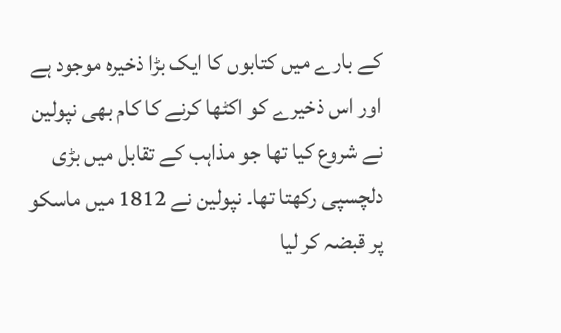کے بارے میں کتابوں کا ایک بڑا ذخیرہ موجود ہے اور اس ذخیرے کو اکٹھا کرنے کا کام بھی نپولین نے شروع کیا تھا جو مذاہب کے تقابل میں بڑی دلچسپی رکھتا تھا۔ نپولین نے 1812 میں ماسکو پر قبضہ کر لیا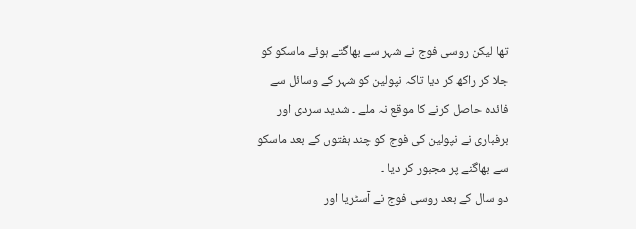تھا لیکن روسی فوج نے شہر سے بھاگتے ہوئے ماسکو کو جلا کر راکھ کر دیا تاکہ نپولین کو شہر کے وسائل سے فائدہ حاصل کرنے کا موقع نہ ملے ۔ شدید سردی اور برفباری نے نپولین کی فوج کو چند ہفتوں کے بعد ماسکو سے بھاگنے پر مجبور کر دیا ۔
دو سال کے بعد روسی فوج نے آسٹریا اور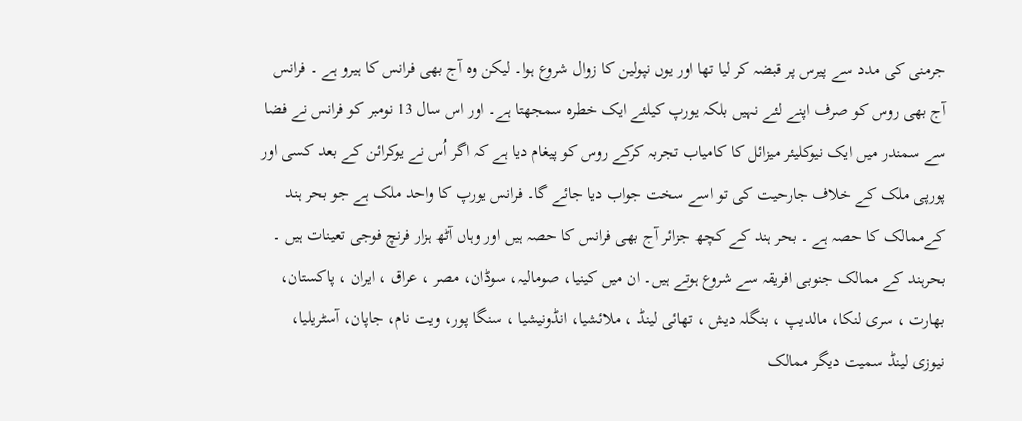جرمنی کی مدد سے پیرس پر قبضہ کر لیا تھا اور یوں نپولین کا زوال شروع ہوا۔ لیکن وہ آج بھی فرانس کا ہیرو ہے ۔ فرانس آج بھی روس کو صرف اپنے لئے نہیں بلکہ یورپ کیلئے ایک خطرہ سمجھتا ہے۔ اور اس سال 13 نومبر کو فرانس نے فضا سے سمندر میں ایک نیوکلیئر میزائل کا کامیاب تجربہ کرکے روس کو پیغام دیا ہے کہ اگر اُس نے یوکرائن کے بعد کسی اور پورپی ملک کے خلاف جارحیت کی تو اسے سخت جواب دیا جائے گا۔ فرانس یورپ کا واحد ملک ہے جو بحر ہند کےممالک کا حصہ ہے ۔ بحر ہند کے کچھ جزائر آج بھی فرانس کا حصہ ہیں اور وہاں آٹھ ہزار فرنچ فوجی تعینات ہیں ۔ بحرہند کے ممالک جنوبی افریقہ سے شروع ہوتے ہیں۔ ان میں کینیا، صومالیہ، سوڈان، مصر ، عراق ، ایران ، پاکستان، بھارت ، سری لنکا، مالدیپ ، بنگلہ دیش ، تھائی لینڈ ، ملائشیا، انڈونیشیا ، سنگا پور، ویت نام، جاپان، آسٹریلیا، نیوزی لینڈ سمیت دیگر ممالک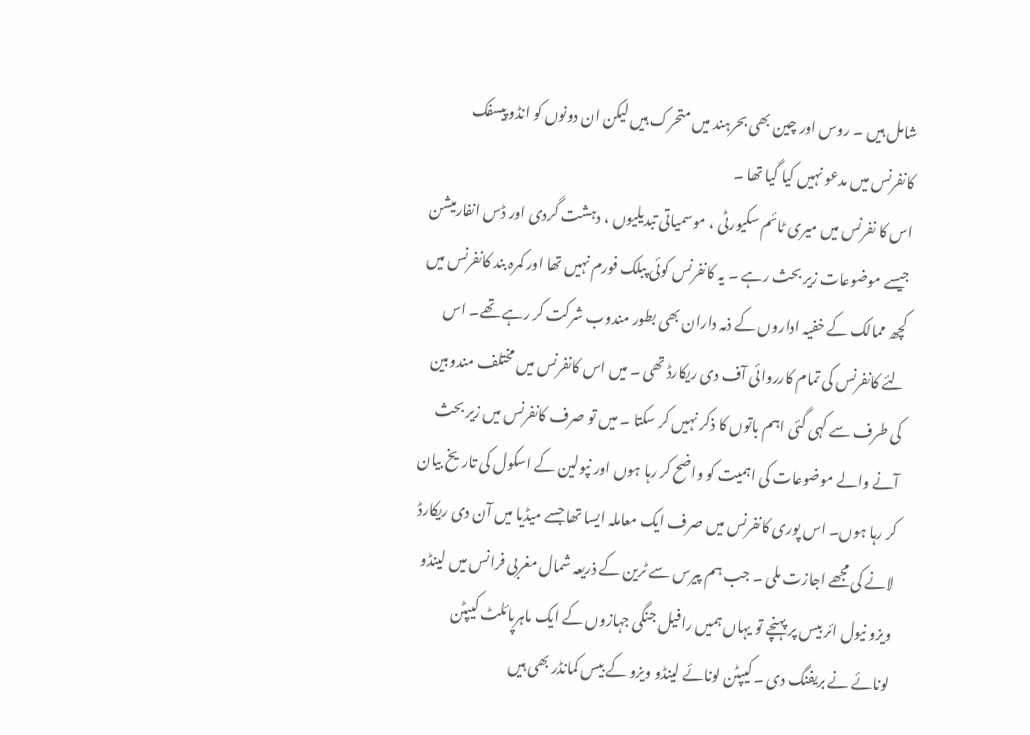شامل ہیں ۔ روس اور چین بھی بحرہند میں متحرک ہیں لیکن ان دونوں کو انڈو پیسفک کانفرنس میں مدعو نہیں کیا گیا تھا ۔
اس کا نفرنس میں میری ٹائم سکیورٹی ، موسمیاتی تبدیلیوں ، دہشت گردی اور ڈس انفارمیشن جیسے موضوعات زیر بحث رہے ۔ یہ کانفرنس کوئی پبلک فورم نہیں تھا اور کمرہ بند کانفرنس میں کچھ ممالک کے خفیہ اداروں کے ذمہ داران بھی بطور مندوب شرکت کر رہے تھے۔ اس لئے کانفرنس کی تمام کارروائی آف دی ریکارڈ تھی ۔ میں اس کانفرنس میں مختلف مندوبین کی طرف سے کہی گئی اہم باتوں کا ذکر نہیں کر سکتا ۔ میں تو صرف کانفرنس میں زیر بحث آنے والے موضوعات کی اہمیت کو واضح کر رہا ہوں اور نپولین کے اسکول کی تاریخ بیان کر رہا ہوں۔ اس پوری کانفرنس میں صرف ایک معاملہ ایسا تھا جسے میڈیا میں آن دی ریکارڈ لانے کی مجھے اجازت ملی ۔ جب ہم پیرس سے ٹرین کے ذریعہ شمال مغربی فرانس میں لینڈو ویزو نیول ائر بیس پر پہنچے تو یہاں ہمیں رافیل جنگی جہازوں کے ایک ماہرپائلٹ کیپٹن لونائے نے بریفنگ دی ۔ کیپٹن لونائے لینڈو ویزو کے بیس کمانڈر بھی ہیں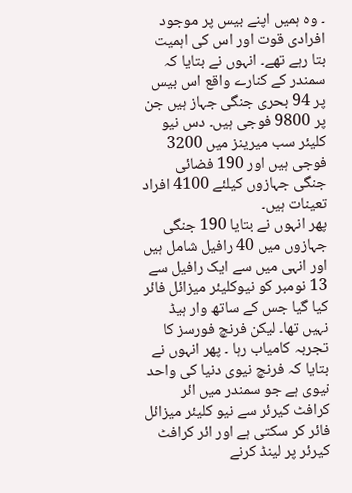۔ وہ ہمیں اپنے بیس پر موجود افرادی قوت اور اس کی اہمیت بتا رہے تھے۔ انہوں نے بتایا کہ سمندر کے کنارے واقع اس بیس پر 94 بحری جنگی جہاز ہیں جن پر 9800 فوجی ہیں۔ دس نیو کلیئر سب میرینز میں 3200 فوجی ہیں اور 190 فضائی جنگی جہازوں کیلئے 4100 افراد تعینات ہیں۔
پھر انہوں نے بتایا 190 جنگی جہازوں میں 40 رافیل شامل ہیں اور انہی میں سے ایک رافیل سے 13 نومبر کو نیوکلیئر میزائل فائر کیا گیا جس کے ساتھ وار ہیڈ نہیں تھا۔ لیکن فرنچ فورسز کا تجربہ کامیاب رہا ۔ پھر انہوں نے بتایا کہ فرنچ نیوی دنیا کی واحد نیوی ہے جو سمندر میں ائر کرافٹ کیرئر سے نیو کلیئر میزائل فائر کر سکتی ہے اور ائر کرافٹ کیرئر پر لینڈ کرنے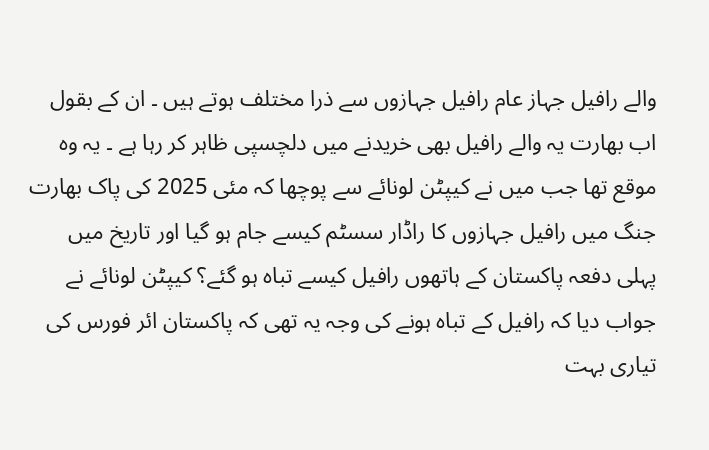والے رافیل جہاز عام رافیل جہازوں سے ذرا مختلف ہوتے ہیں ۔ ان کے بقول اب بھارت یہ والے رافیل بھی خریدنے میں دلچسپی ظاہر کر رہا ہے ۔ یہ وہ موقع تھا جب میں نے کیپٹن لونائے سے پوچھا کہ مئی 2025 کی پاک بھارت جنگ میں رافیل جہازوں کا راڈار سسٹم کیسے جام ہو گیا اور تاریخ میں پہلی دفعہ پاکستان کے ہاتھوں رافیل کیسے تباہ ہو گئے؟ کیپٹن لونائے نے جواب دیا کہ رافیل کے تباہ ہونے کی وجہ یہ تھی کہ پاکستان ائر فورس کی تیاری بہت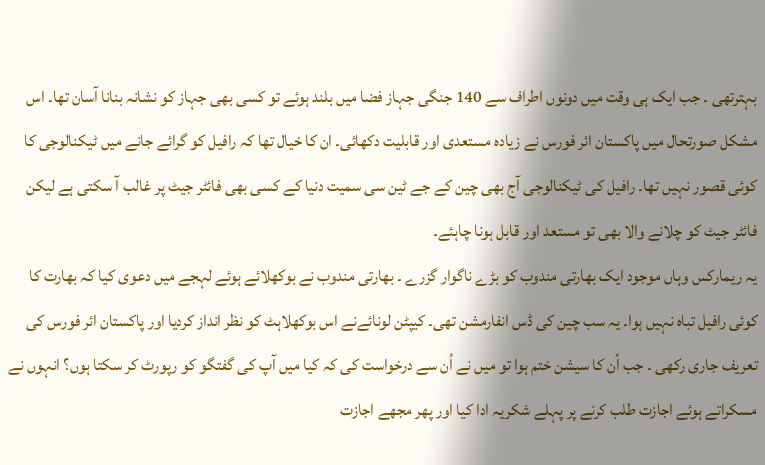بہترتھی ۔ جب ایک ہی وقت میں دونوں اطراف سے 140 جنگی جہاز فضا میں بلند ہوئے تو کسی بھی جہاز کو نشانہ بنانا آسان تھا۔ اس مشکل صورتحال میں پاکستان ائر فورس نے زیادہ مستعدی اور قابلیت دکھائی۔ ان کا خیال تھا کہ رافیل کو گرائے جانے میں ٹیکنالوجی کا کوئی قصور نہیں تھا۔ رافیل کی ٹیکنالوجی آج بھی چین کے جے ٹین سی سمیت دنیا کے کسی بھی فائٹر جیٹ پر غالب آ سکتی ہے لیکن فائٹر جیٹ کو چلانے والا بھی تو مستعد اور قابل ہونا چاہئے۔
یہ ریمارکس وہاں موجود ایک بھارتی مندوب کو بڑے ناگوار گزرے ۔ بھارتی مندوب نے بوکھلائے ہوئے لہجے میں دعوی کیا کہ بھارت کا کوئی رافیل تباہ نہیں ہوا۔ یہ سب چین کی ڈس انفارمشن تھی۔ کیپٹن لونائےنے اس بوکھلاہٹ کو نظر انداز کردیا اور پاکستان ائر فورس کی تعریف جاری رکھی ۔ جب اُن کا سیشن ختم ہوا تو میں نے اُن سے درخواست کی کہ کیا میں آپ کی گفتگو کو رپورٹ کر سکتا ہوں؟ انہوں نے مسکراتے ہوئے اجازت طلب کرنے پر پہلے شکریہ ادا کیا اور پھر مجھے اجازت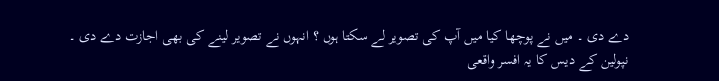دے دی ۔ میں نے پوچھا کیا میں آپ کی تصویر لے سکتا ہوں ؟ انہوں نے تصویر لینے کی بھی اجازت دے دی ۔
نپولین کے دیس کا یہ افسر واقعی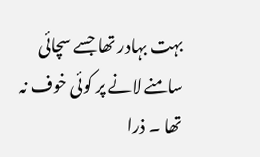بہت بہادر تھا جسے سچائی سامنے لانے پر کوئی خوف نہ تھا ۔ ذرا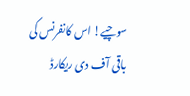سوچیے! اس کانفرنس کی باقی آف دی ریکارڈ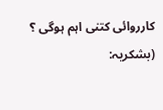کارروائی کتنی اہم ہوگی ؟
(بشکریہ: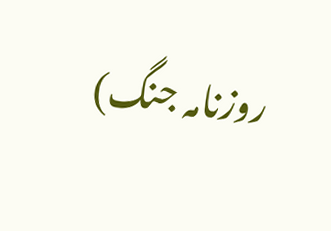روزنامہ جنگ)